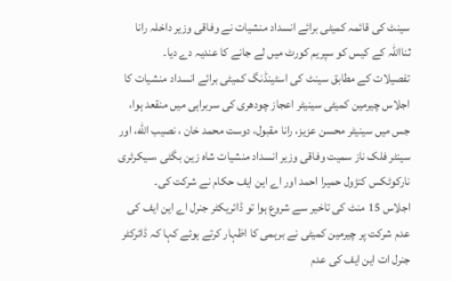سینٹ کی قائمہ کمیٹی برائے انسداد منشیات نے وفاقی وزیر داخلہ رانا ثنااللہ کے کیس کو سپریم کورٹ میں لے جانے کا عندیہ دے دیا۔
تفصیلات کے مطابق سینٹ کی اسٹینڈنگ کمیٹی برائے انسداد منشیات کا اجلاس چیرمین کمیٹی سینیٹر اعجاز چودھری کی سربراہی میں منقعد ہوا، جس میں سینیٹر محسن عزیز، رانا مقبول، دوست محمد خان ، نصیب الله، اور سینٹر فلک ناز سمیت وفاقی وزیر انسداد منشیات شاہ زین بگٹی ،سیکرٹری نارکوٹکس کنڑول حمیرا احمد اور اے این ایف حکام نے شرکت کی۔
اجلاس 15 منٹ کی تاخیر سے شروع ہوا تو ڈائریکٹر جنرل اے این ایف کی عدم شرکت پر چیرمین کمیٹی نے برہمی کا اظہار کرتے ہوئے کہا کہ ڈائرکٹر جنرل ات این ایف کی عدم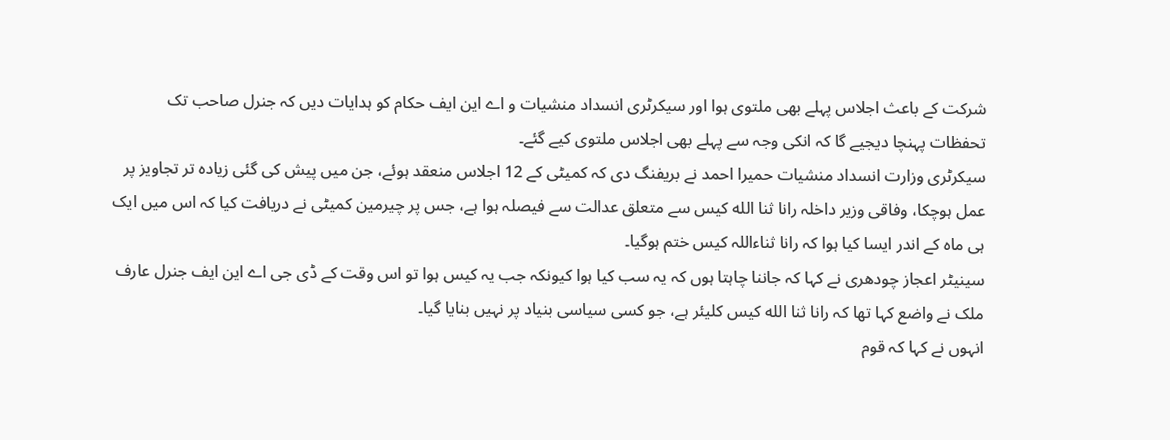شرکت کے باعث اجلاس پہلے بھی ملتوی ہوا اور سیکرٹری انسداد منشیات و اے این ایف حکام کو ہدایات دیں کہ جنرل صاحب تک تحفظات پہنچا دیجیے گا کہ انکی وجہ سے پہلے بھی اجلاس ملتوی کیے گئے۔
سیکرٹری وزارت انسداد منشیات حمیرا احمد نے بریفنگ دی کہ کمیٹی کے 12 اجلاس منعقد ہوئے، جن میں پیش کی گئی زیادہ تر تجاویز پر عمل ہوچکا، وفاقی وزیر داخلہ رانا ثنا الله کیس سے متعلق عدالت سے فیصلہ ہوا ہے، جس پر چیرمین کمیٹی نے دریافت کیا کہ اس میں ایک ہی ماہ کے اندر ایسا کیا ہوا کہ رانا ثناءاللہ کیس ختم ہوگیا۔
سینیٹر اعجاز چودھری نے کہا کہ جاننا چاہتا ہوں کہ یہ سب کیا ہوا کیونکہ جب یہ کیس ہوا تو اس وقت کے ڈی جی اے این ایف جنرل عارف ملک نے واضع کہا تھا کہ رانا ثنا الله کیس کلیئر ہے، جو کسی سیاسی بنیاد پر نہیں بنایا گیا۔
انہوں نے کہا کہ قوم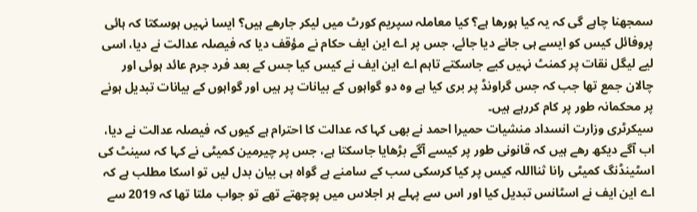سمجھنا چاہے گی کہ یہ کیا ہورھا ہے؟ کیا معاملہ سپریم کورٹ میں لیکر جارھے ہیں؟ ایسا نہیں ہوسکتا کہ ہائی پروفائل کیس کو ایسے ہی جانے دیا جائے، جس پر اے این ایف حکام نے مؤقف دیا کہ فیصلہ عدالت نے دیا، اسی لیے لیگل نقات پر کمنٹ نہیں کیے جاسکتے تاہم اے این ایف نے کیس کیا جس کے بعد فرد جرم عائد ہوئی اور چالان جمع تھا جب کہ جس گراونڈ پر بری کیا ہے وہ دو گواہوں کے بیانات پر ہیں اور گواہوں کے بیانات تبدیل ہونے پر محکمانہ طور پر کام کررہے ہیں۔
سیکرٹری وزارت انسداد منشیات حمیرا احمد نے بھی کہا کہ عدالت کا احترام ہے کیوں کہ فیصلہ عدالت نے دیا، اب آگے دیکھ رھے ہیں کہ قانونی طور پر کیسے آگے بڑھایا جاسکتا ہے، جس پر چیرمین کمیٹی نے کہا کہ سینٹ کی اسٹینڈنگ کمیٹی رانا ثنااللہ کیس پر کیا کرسکی سب کے سامنے ہے گواہ ہی بیان بدل لیں تو اسکا مطلب ہے کہ اے این ایف نے اسٹانس تبدیل کیا اور اس سے پہلے ہر اجلاس میں پوچھتے تھے تو جواب ملتا تھا کہ 2019 سے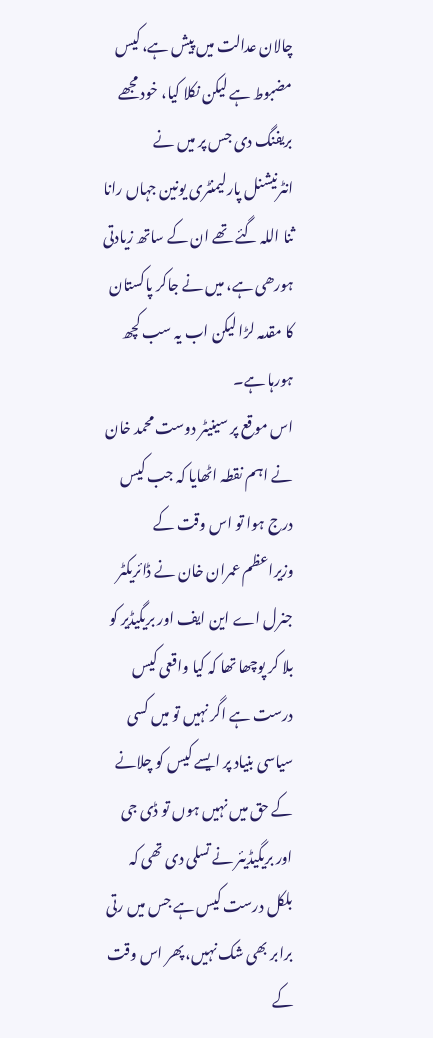چالان عدالت میں پیش ہے، کیس مضبوط ہے لیکن نکلا کیا، خود مجھے بریفنگ دی جس پر میں نے انٹرنیشنل پارلیمنٹری یونین جہاں رانا ثنا اللہ گئے تھے ان کے ساتھ زیادتی ہورھی ہے، میں نے جاکر پاکستان کا مقدمہ لڑا لیکن اب یہ سب کچھ ہورہا ہے۔
اس موقع پر سینیٹر دوست محمد خان نے اہم نقطہ اٹھایا کہ جب کیس درج ہوا تو اس وقت کے وزیراعظم عمران خان نے ڈائریکٹر جنرل اے این ایف اور بریگیڈیر کو بلا کر پوچھا تھا کہ کیا واقعی کیس درست ہے اگر نہیں تو میں کسی سیاسی بنیاد پر ایسے کیس کو چلانے کے حق میں نہیں ہوں تو ڈی جی اور بریگیڈیئر نے تسلی دی تھی کہ بلکل درست کیس ہے جس میں رتی برابر بھی شک نہیں، پھر اس وقت کے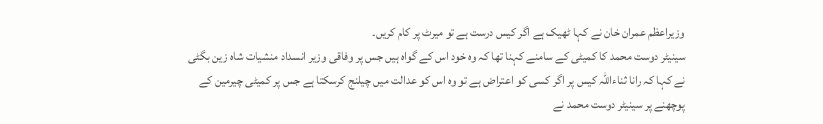وزیراعظم عمران خان نے کہا ٹھیک ہے اگر کیس درست ہے تو میرٹ پر کام کریں۔
سینیٹر دوست محمد کا کمیٹی کے سامنے کہنا تھا کہ وہ خود اس کے گواہ ہیں جس پر وفاقی وزیر انسداد منشیات شاہ زین بگٹی نے کہا کہ رانا ثناءاللہ کیس پر اگر کسی کو اعتراض ہے تو وہ اس کو عدالت میں چیلنج کرسکتا ہے جس پر کمیٹی چیرمین کے پوچھنے پر سینیٹر دوست محمد نے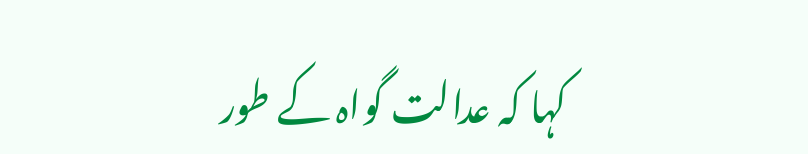کہا کہ عدالت گواہ کے طور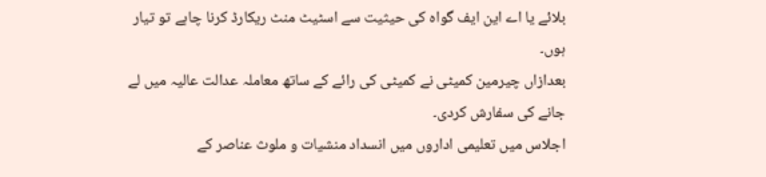بلائے یا اے این ایف گواہ کی حیثیت سے اسٹیٹ منٹ ریکارڈ کرنا چاہے تو تیار ہوں۔
بعدازاں چیرمین کمیٹی نے کمیٹی کی رائے کے ساتھ معاملہ عدالت عالیہ میں لے جانے کی سفارش کردی۔
اجلاس میں تعلیمی اداروں میں انسداد منشیات و ملوث عناصر کے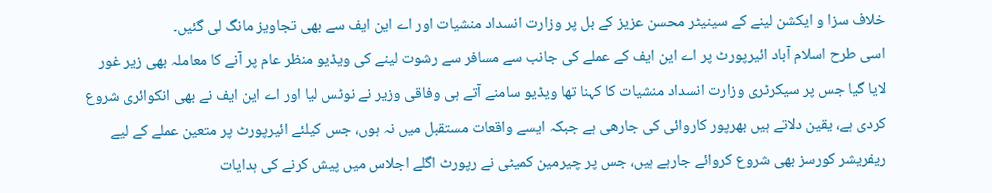خلاف سزا و ایکشن لینے کے سینیٹر محسن عزیز کے بل پر وزارت انسداد منشیات اور اے این ایف سے بھی تجاویز مانگ لی گئیں۔
اسی طرح اسلام آباد ائیرپورٹ پر اے این ایف کے عملے کی جانب سے مسافر سے رشوت لینے کی ویڈیو منظر عام پر آنے کا معاملہ بھی زیر غور لایا گیا جس پر سیکرٹری وزارت انسداد منشیات کا کہنا تھا ویڈیو سامنے آتے ہی وفاقی وزیر نے نوٹس لیا اور اے این ایف نے بھی انکوائری شروع کردی ہے، یقین دلاتے ہیں بھرپور کاروائی کی جارھی ہے جبکہ ایسے واقعات مستقبل میں نہ ہوں، جس کیلئے ائیرپورٹ پر متعین عملے کے لیے ریفریشر کورسز بھی شروع کروائے جارہے ہیں، جس پر چیرمین کمیٹی نے رپورٹ اگلے اجلاس میں پیش کرنے کی ہدایات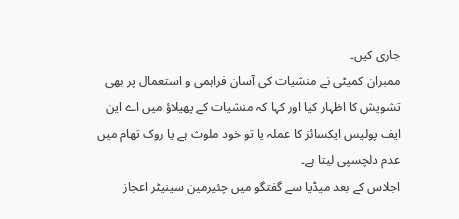جاری کیں۔
ممبران کمیٹی نے منشیات کی آسان فراہمی و استعمال پر بھی تشویش کا اظہار کیا اور کہا کہ منشيات کے پھیلاؤ میں اے این ایف پولیس ایکسائز کا عملہ یا تو خود ملوث ہے یا روک تھام میں عدم دلچسپی لیتا ہے۔
اجلاس کے بعد میڈیا سے گفتگو میں چئیرمین سینیٹر اعجاز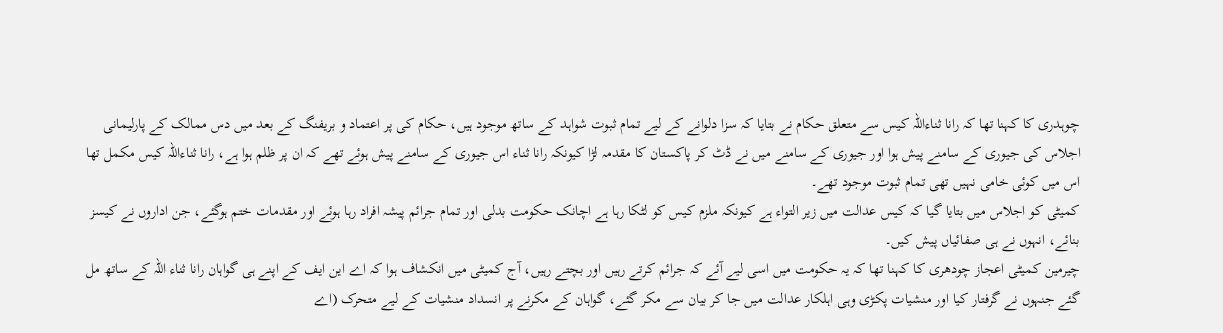چوہدری کا کہنا تھا کہ رانا ثناءاللہ کیس سے متعلق حکام نے بتایا کہ سزا دلوانے کے لیے تمام ثبوت شواہد کے ساتھ موجود ہیں، حکام کی پر اعتماد و بریفنگ کے بعد میں دس ممالک کے پارلیمانی اجلاس کی جیوری کے سامنے پیش ہوا اور جیوری کے سامنے میں نے ڈٹ کر پاکستان کا مقدمہ لڑا کیونکہ رانا ثناء اس جیوری کے سامنے پیش ہوئے تھے کہ ان پر ظلم ہوا ہے، رانا ثناءاللہ کیس مکمل تھا اس میں کوئی خامی نہیں تھی تمام ثبوت موجود تھے۔
کمیٹی کو اجلاس میں بتایا گیا کہ کیس عدالت میں زیر التواء ہے کیونکہ ملزم کیس کو لٹکا رہا ہے اچانک حکومت بدلی اور تمام جرائم پیشہ افراد رہا ہوئے اور مقدمات ختم ہوگئے، جن اداروں نے کیسز بنائے، انہوں نے ہی صفائیاں پیش کیں۔
چیرمین کمیٹی اعجاز چودھری کا کہنا تھا کہ یہ حکومت میں اسی لیے آئے کہ جرائم کرتے رہیں اور بچتے رہیں، آج کمیٹی میں انکشاف ہوا کہ اے این ایف کے اپنے ہی گواہان رانا ثناء اللہ کے ساتھ مل گئے جنہوں نے گرفتار کیا اور منشیات پکڑی وہی اہلکار عدالت میں جا کر بیان سے مکر گئے، گواہان کے مکرنے پر انسداد منشیات کے لیے متحرک (اے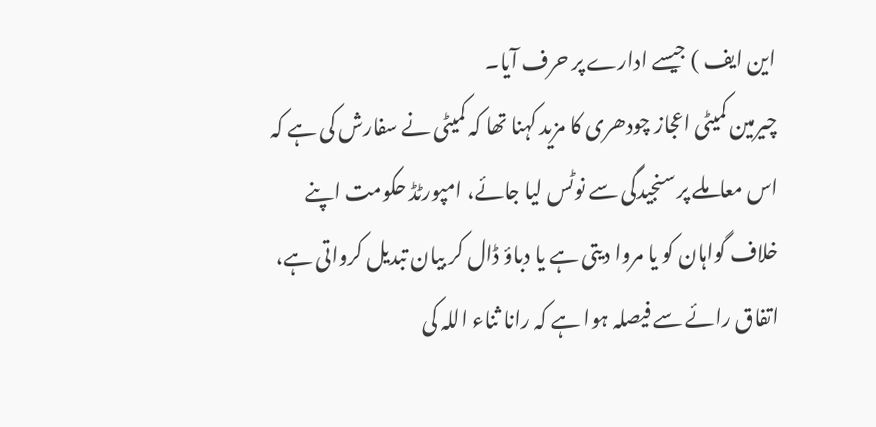این ایف ) جیسے ادارے پر حرف آیا۔
چیرمین کمیٹی اعجاز چودھری کا مزید کہنا تھا کہ کمیٹی نے سفارش کی ہے کہ اس معاملے پر سنجیدگی سے نوٹس لیا جائے، امپورٹڈ حکومت اپنے خلاف گواہان کو یا مروا دیتی ہے یا دباؤ ڈال کر بیان تبدیل کرواتی ہے، اتفاق رائے سے فیصلہ ہوا ہے کہ رانا ثناء اللہ کی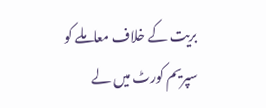بریت کے خلاف معاملے کو سپریم کورٹ میں لے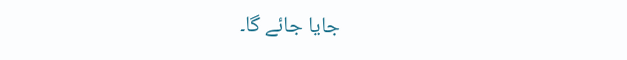جایا جائے گا۔